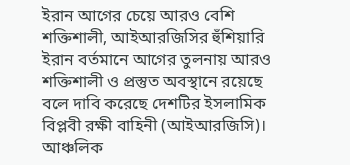ইরান আগের চেয়ে আরও বেশি শক্তিশালী, আইআরজিসির হুঁশিয়ারি
ইরান বর্তমানে আগের তুলনায় আরও শক্তিশালী ও প্রস্তুত অবস্থানে রয়েছে বলে দাবি করেছে দেশটির ইসলামিক বিপ্লবী রক্ষী বাহিনী (আইআরজিসি)। আঞ্চলিক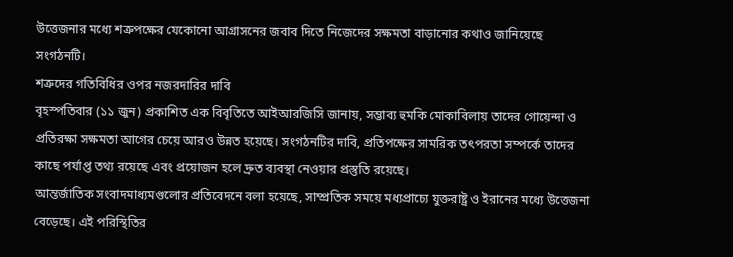উত্তেজনার মধ্যে শত্রুপক্ষের যেকোনো আগ্রাসনের জবাব দিতে নিজেদের সক্ষমতা বাড়ানোর কথাও জানিয়েছে সংগঠনটি।
শত্রুদের গতিবিধির ওপর নজরদারির দাবি
বৃহস্পতিবার (১১ জুন) প্রকাশিত এক বিবৃতিতে আইআরজিসি জানায়, সম্ভাব্য হুমকি মোকাবিলায় তাদের গোয়েন্দা ও প্রতিরক্ষা সক্ষমতা আগের চেয়ে আরও উন্নত হয়েছে। সংগঠনটির দাবি, প্রতিপক্ষের সামরিক তৎপরতা সম্পর্কে তাদের কাছে পর্যাপ্ত তথ্য রয়েছে এবং প্রয়োজন হলে দ্রুত ব্যবস্থা নেওয়ার প্রস্তুতি রয়েছে।
আন্তর্জাতিক সংবাদমাধ্যমগুলোর প্রতিবেদনে বলা হয়েছে, সাম্প্রতিক সময়ে মধ্যপ্রাচ্যে যুক্তরাষ্ট্র ও ইরানের মধ্যে উত্তেজনা বেড়েছে। এই পরিস্থিতির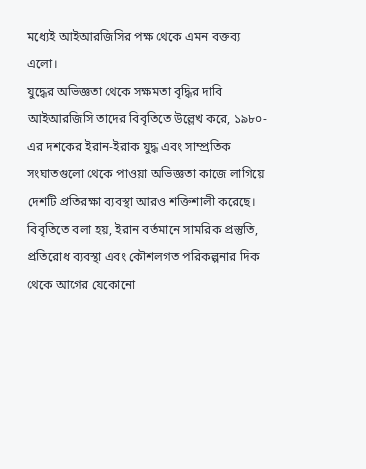মধ্যেই আইআরজিসির পক্ষ থেকে এমন বক্তব্য এলো।
যুদ্ধের অভিজ্ঞতা থেকে সক্ষমতা বৃদ্ধির দাবি
আইআরজিসি তাদের বিবৃতিতে উল্লেখ করে, ১৯৮০-এর দশকের ইরান-ইরাক যুদ্ধ এবং সাম্প্রতিক সংঘাতগুলো থেকে পাওয়া অভিজ্ঞতা কাজে লাগিয়ে দেশটি প্রতিরক্ষা ব্যবস্থা আরও শক্তিশালী করেছে।
বিবৃতিতে বলা হয়, ইরান বর্তমানে সামরিক প্রস্তুতি, প্রতিরোধ ব্যবস্থা এবং কৌশলগত পরিকল্পনার দিক থেকে আগের যেকোনো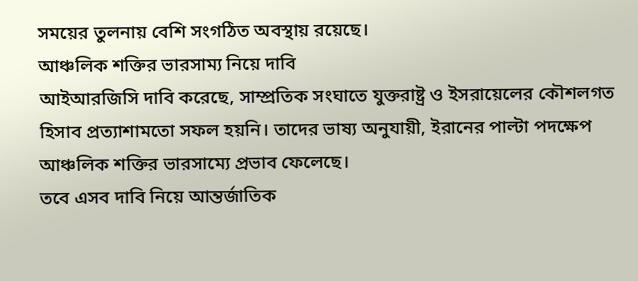সময়ের তুলনায় বেশি সংগঠিত অবস্থায় রয়েছে।
আঞ্চলিক শক্তির ভারসাম্য নিয়ে দাবি
আইআরজিসি দাবি করেছে, সাম্প্রতিক সংঘাতে যুক্তরাষ্ট্র ও ইসরায়েলের কৌশলগত হিসাব প্রত্যাশামতো সফল হয়নি। তাদের ভাষ্য অনুযায়ী, ইরানের পাল্টা পদক্ষেপ আঞ্চলিক শক্তির ভারসাম্যে প্রভাব ফেলেছে।
তবে এসব দাবি নিয়ে আন্তর্জাতিক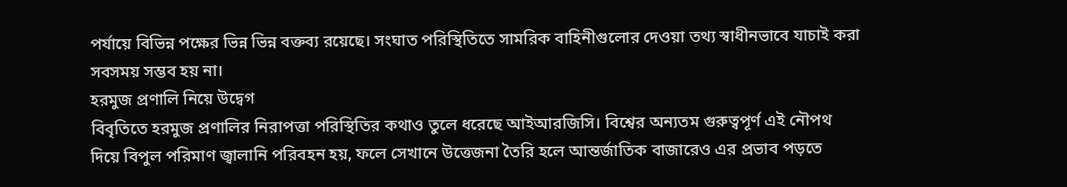পর্যায়ে বিভিন্ন পক্ষের ভিন্ন ভিন্ন বক্তব্য রয়েছে। সংঘাত পরিস্থিতিতে সামরিক বাহিনীগুলোর দেওয়া তথ্য স্বাধীনভাবে যাচাই করা সবসময় সম্ভব হয় না।
হরমুজ প্রণালি নিয়ে উদ্বেগ
বিবৃতিতে হরমুজ প্রণালির নিরাপত্তা পরিস্থিতির কথাও তুলে ধরেছে আইআরজিসি। বিশ্বের অন্যতম গুরুত্বপূর্ণ এই নৌপথ দিয়ে বিপুল পরিমাণ জ্বালানি পরিবহন হয়, ফলে সেখানে উত্তেজনা তৈরি হলে আন্তর্জাতিক বাজারেও এর প্রভাব পড়তে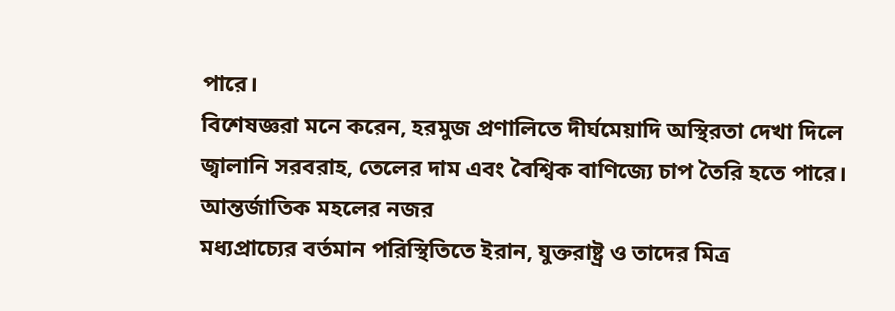পারে।
বিশেষজ্ঞরা মনে করেন, হরমুজ প্রণালিতে দীর্ঘমেয়াদি অস্থিরতা দেখা দিলে জ্বালানি সরবরাহ, তেলের দাম এবং বৈশ্বিক বাণিজ্যে চাপ তৈরি হতে পারে।
আন্তর্জাতিক মহলের নজর
মধ্যপ্রাচ্যের বর্তমান পরিস্থিতিতে ইরান, যুক্তরাষ্ট্র ও তাদের মিত্র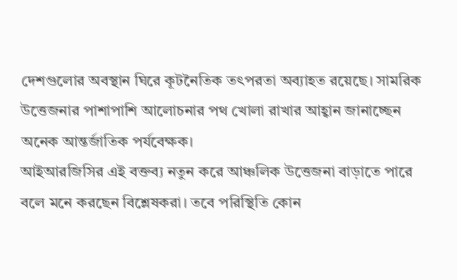দেশগুলোর অবস্থান ঘিরে কূটনৈতিক তৎপরতা অব্যাহত রয়েছে। সামরিক উত্তেজনার পাশাপাশি আলোচনার পথ খোলা রাখার আহ্বান জানাচ্ছেন অনেক আন্তর্জাতিক পর্যবেক্ষক।
আইআরজিসির এই বক্তব্য নতুন করে আঞ্চলিক উত্তেজনা বাড়াতে পারে বলে মনে করছেন বিশ্লেষকরা। তবে পরিস্থিতি কোন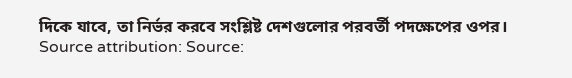দিকে যাবে, তা নির্ভর করবে সংশ্লিষ্ট দেশগুলোর পরবর্তী পদক্ষেপের ওপর।
Source attribution: Source: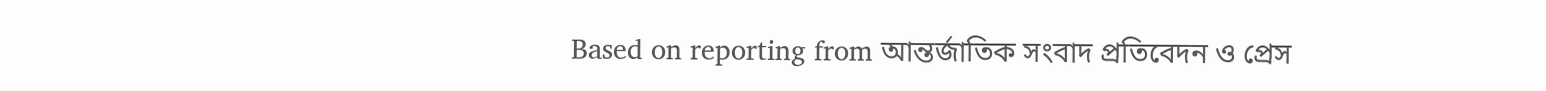Based on reporting from আন্তর্জাতিক সংবাদ প্রতিবেদন ও প্রেস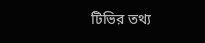টিভির তথ্য